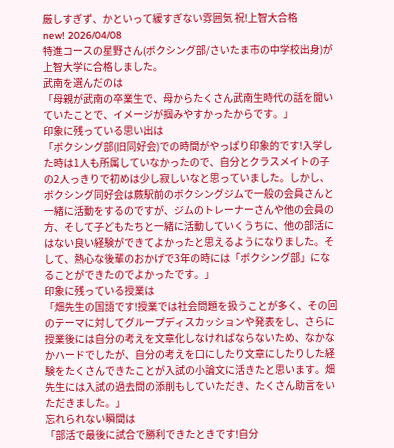厳しすぎず、かといって緩すぎない雰囲気 祝!上智大合格
new! 2026/04/08
特進コースの星野さん(ボクシング部/さいたま市の中学校出身)が上智大学に合格しました。
武南を選んだのは
「母親が武南の卒業生で、母からたくさん武南生時代の話を聞いていたことで、イメージが掴みやすかったからです。」
印象に残っている思い出は
「ボクシング部(旧同好会)での時間がやっぱり印象的です!入学した時は1人も所属していなかったので、自分とクラスメイトの子の2人っきりで初めは少し寂しいなと思っていました。しかし、ボクシング同好会は蕨駅前のボクシングジムで一般の会員さんと一緒に活動をするのですが、ジムのトレーナーさんや他の会員の方、そして子どもたちと一緒に活動していくうちに、他の部活にはない良い経験ができてよかったと思えるようになりました。そして、熱心な後輩のおかげで3年の時には「ボクシング部」になることができたのでよかったです。」
印象に残っている授業は
「畑先生の国語です!授業では社会問題を扱うことが多く、その回のテーマに対してグループディスカッションや発表をし、さらに授業後には自分の考えを文章化しなければならないため、なかなかハードでしたが、自分の考えを口にしたり文章にしたりした経験をたくさんできたことが入試の小論文に活きたと思います。畑先生には入試の過去問の添削もしていただき、たくさん助言をいただきました。」
忘れられない瞬間は
「部活で最後に試合で勝利できたときです!自分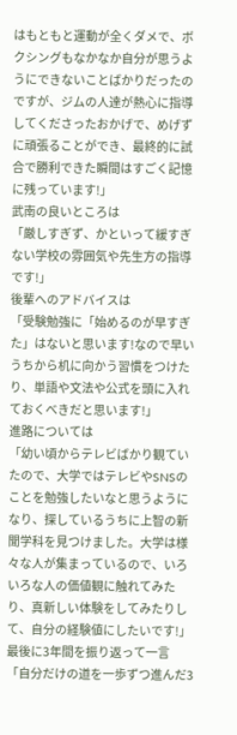はもともと運動が全くダメで、ボクシングもなかなか自分が思うようにできないことばかりだったのですが、ジムの人達が熱心に指導してくださったおかげで、めげずに頑張ることができ、最終的に試合で勝利できた瞬間はすごく記憶に残っています!」
武南の良いところは
「厳しすぎず、かといって緩すぎない学校の雰囲気や先生方の指導です!」
後輩へのアドバイスは
「受験勉強に「始めるのが早すぎた」はないと思います!なので早いうちから机に向かう習慣をつけたり、単語や文法や公式を頭に入れておくべきだと思います!」
進路については
「幼い頃からテレビばかり観ていたので、大学ではテレビやSNSのことを勉強したいなと思うようになり、探しているうちに上智の新聞学科を見つけました。大学は様々な人が集まっているので、いろいろな人の価値観に触れてみたり、真新しい体験をしてみたりして、自分の経験値にしたいです!」
最後に3年間を振り返って一言
「自分だけの道を一歩ずつ進んだ3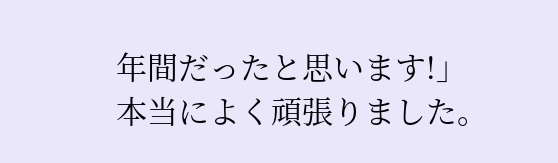年間だったと思います!」
本当によく頑張りました。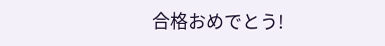合格おめでとう!